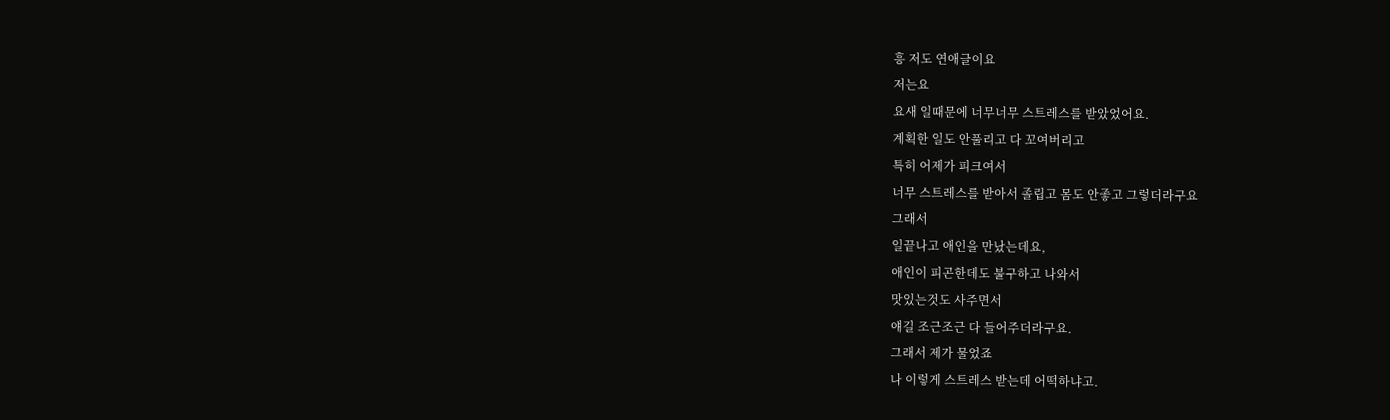흥 저도 연애글이요
저는요
요새 일때문에 너무너무 스트레스를 받았었어요.
계획한 일도 안풀리고 다 꼬여버리고
특히 어제가 피크여서
너무 스트레스를 받아서 졸립고 몸도 안좋고 그렇더라구요
그래서
일끝나고 애인을 만났는데요,
애인이 피곤한데도 불구하고 나와서
맛있는것도 사주면서
얘길 조근조근 다 들어주더라구요.
그래서 제가 물었죠
나 이렇게 스트레스 받는데 어떡하냐고.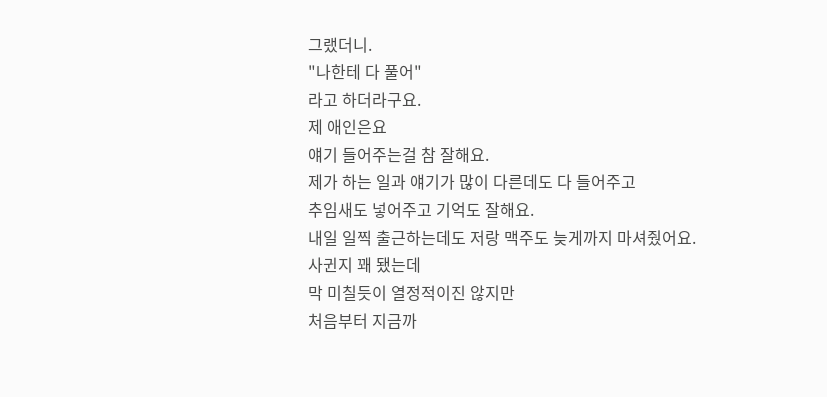그랬더니.
"나한테 다 풀어"
라고 하더라구요.
제 애인은요
얘기 들어주는걸 참 잘해요.
제가 하는 일과 얘기가 많이 다른데도 다 들어주고
추임새도 넣어주고 기억도 잘해요.
내일 일찍 출근하는데도 저랑 맥주도 늦게까지 마셔줬어요.
사귄지 꽤 됐는데
막 미칠듯이 열정적이진 않지만
처음부터 지금까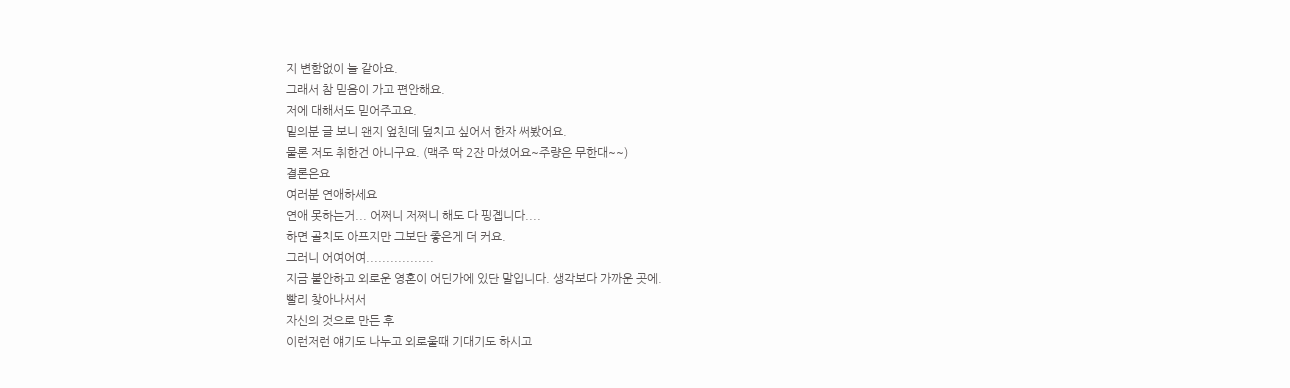지 변함없이 늘 같아요.
그래서 참 믿음이 가고 편안해요.
저에 대해서도 믿어주고요.
밑의분 글 보니 왠지 엎친데 덮치고 싶어서 한자 써봤어요.
물론 저도 취한건 아니구요. (맥주 딱 2잔 마셨어요~주량은 무한대~~)
결론은요
여러분 연애하세요
연애 못하는거... 어쩌니 저쩌니 해도 다 핑곕니다....
하면 골치도 아프지만 그보단 좋은게 더 커요.
그러니 어여어여.................
지금 불안하고 외로운 영혼이 어딘가에 있단 말입니다. 생각보다 가까운 곳에.
빨리 찾아나서서
자신의 것으로 만든 후
이런저런 얘기도 나누고 외로울때 기대기도 하시고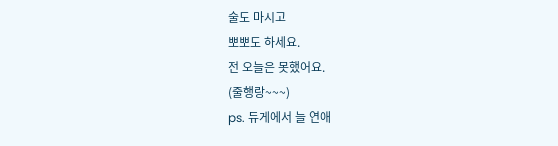술도 마시고
뽀뽀도 하세요.
전 오늘은 못했어요.
(줄행랑~~~)
ps. 듀게에서 늘 연애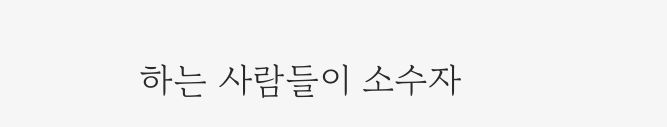하는 사람들이 소수자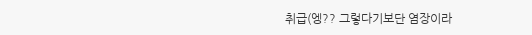취급(엥?? 그렇다기보단 염장이라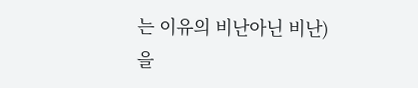는 이유의 비난아닌 비난)을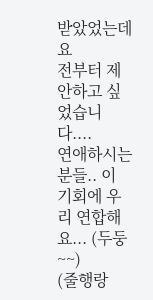받았었는데요
전부터 제안하고 싶었습니다....
연애하시는 분들.. 이 기회에 우리 연합해요... (두둥~~)
(줄행랑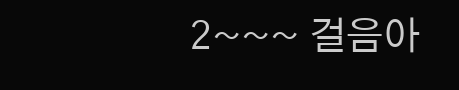2~~~ 걸음아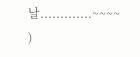날.............~~~~ )